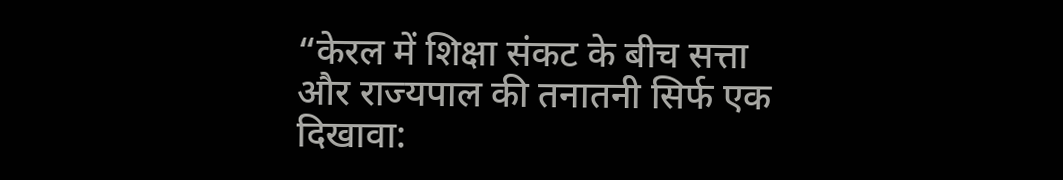“केरल में शिक्षा संकट के बीच सत्ता और राज्यपाल की तनातनी सिर्फ एक दिखावा: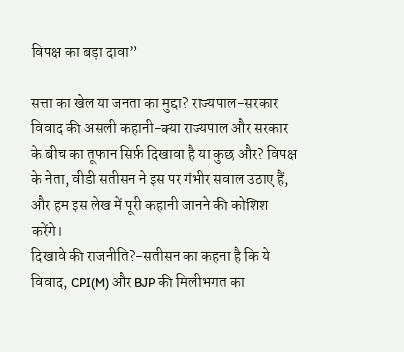विपक्ष का बड़ा दावा”

सत्ता का खेल या जनता का मुद्दा? राज्यपाल-सरकार विवाद की असली कहानी-क्या राज्यपाल और सरकार के बीच का तूफान सिर्फ़ दिखावा है या कुछ और? विपक्ष के नेता, वीडी सतीसन ने इस पर गंभीर सवाल उठाए हैं, और हम इस लेख में पूरी कहानी जानने की कोशिश करेंगे।
दिखावे की राजनीति?-सतीसन का कहना है कि ये विवाद, CPI(M) और BJP की मिलीभगत का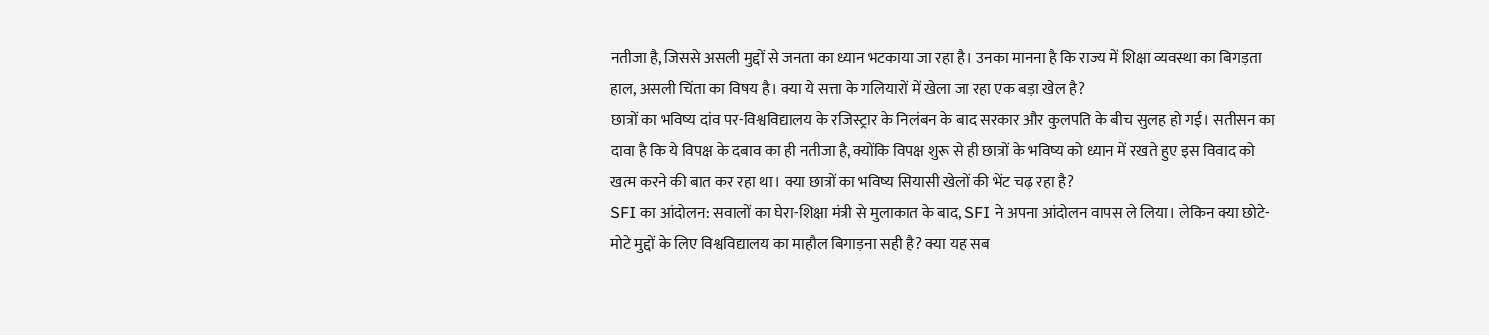नतीजा है, जिससे असली मुद्दों से जनता का ध्यान भटकाया जा रहा है। उनका मानना है कि राज्य में शिक्षा व्यवस्था का बिगड़ता हाल, असली चिंता का विषय है। क्या ये सत्ता के गलियारों में खेला जा रहा एक बड़ा खेल है?
छात्रों का भविष्य दांव पर-विश्वविद्यालय के रजिस्ट्रार के निलंबन के बाद सरकार और कुलपति के बीच सुलह हो गई। सतीसन का दावा है कि ये विपक्ष के दबाव का ही नतीजा है, क्योंकि विपक्ष शुरू से ही छात्रों के भविष्य को ध्यान में रखते हुए इस विवाद को खत्म करने की बात कर रहा था। क्या छात्रों का भविष्य सियासी खेलों की भेंट चढ़ रहा है?
SFI का आंदोलन: सवालों का घेरा-शिक्षा मंत्री से मुलाकात के बाद, SFI ने अपना आंदोलन वापस ले लिया। लेकिन क्या छोटे-मोटे मुद्दों के लिए विश्वविद्यालय का माहौल बिगाड़ना सही है? क्या यह सब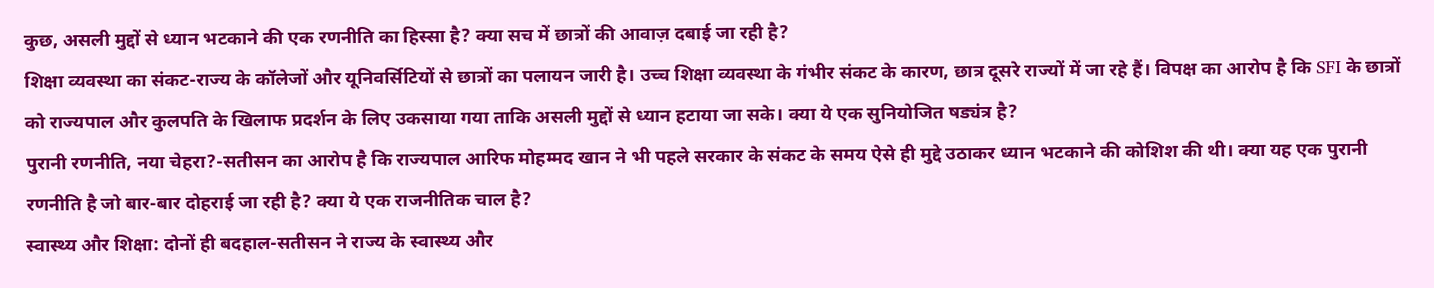कुछ, असली मुद्दों से ध्यान भटकाने की एक रणनीति का हिस्सा है? क्या सच में छात्रों की आवाज़ दबाई जा रही है?
शिक्षा व्यवस्था का संकट-राज्य के कॉलेजों और यूनिवर्सिटियों से छात्रों का पलायन जारी है। उच्च शिक्षा व्यवस्था के गंभीर संकट के कारण, छात्र दूसरे राज्यों में जा रहे हैं। विपक्ष का आरोप है कि SFI के छात्रों को राज्यपाल और कुलपति के खिलाफ प्रदर्शन के लिए उकसाया गया ताकि असली मुद्दों से ध्यान हटाया जा सके। क्या ये एक सुनियोजित षड्यंत्र है?
पुरानी रणनीति, नया चेहरा?-सतीसन का आरोप है कि राज्यपाल आरिफ मोहम्मद खान ने भी पहले सरकार के संकट के समय ऐसे ही मुद्दे उठाकर ध्यान भटकाने की कोशिश की थी। क्या यह एक पुरानी रणनीति है जो बार-बार दोहराई जा रही है? क्या ये एक राजनीतिक चाल है?
स्वास्थ्य और शिक्षा: दोनों ही बदहाल-सतीसन ने राज्य के स्वास्थ्य और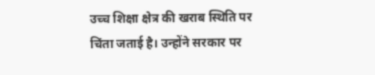उच्च शिक्षा क्षेत्र की खराब स्थिति पर चिंता जताई है। उन्होंने सरकार पर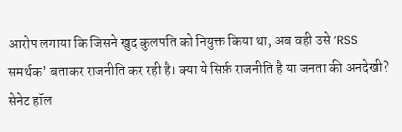आरोप लगाया कि जिसने खुद कुलपति को नियुक्त किया था, अब वही उसे ‘RSS समर्थक’ बताकर राजनीति कर रही है। क्या ये सिर्फ़ राजनीति है या जनता की अनदेखी?
सेनेट हॉल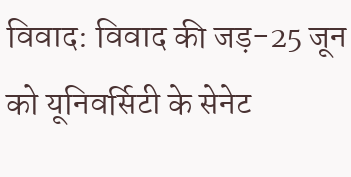विवाद: विवाद की जड़-25 जून को यूनिवर्सिटी के सेनेट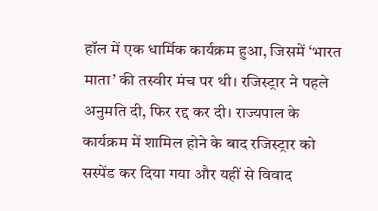हॉल में एक धार्मिक कार्यक्रम हुआ, जिसमें ‘भारत माता’ की तस्वीर मंच पर थी। रजिस्ट्रार ने पहले अनुमति दी, फिर रद्द कर दी। राज्यपाल के कार्यक्रम में शामिल होने के बाद रजिस्ट्रार को सस्पेंड कर दिया गया और यहीं से विवाद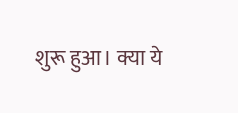शुरू हुआ। क्या ये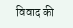विवाद की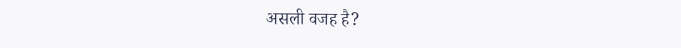असली वजह है?